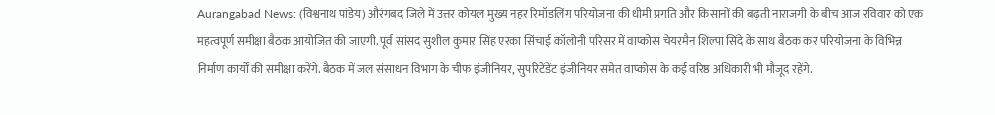Aurangabad News: (विश्वनाथ पांडेय) औरंगबद जिले में उत्तर कोयल मुख्य नहर रिमॉडलिंग परियोजना की धीमी प्रगति और किसानों की बढ़ती नाराजगी के बीच आज रविवार को एक महत्वपूर्ण समीक्षा बैठक आयोजित की जाएगी. पूर्व सांसद सुशील कुमार सिंह एरका सिंचाई कॉलोनी परिसर में वाप्कोस चेयरमैन शिल्पा सिंदे के साथ बैठक कर परियोजना के विभिन्न निर्माण कार्यों की समीक्षा करेंगे. बैठक में जल संसाधन विभाग के चीफ इंजीनियर, सुपरिटेंडेंट इंजीनियर समेत वाप्कोस के कई वरिष्ठ अधिकारी भी मौजूद रहेंगे.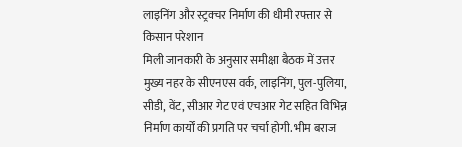लाइनिंग और स्ट्रक्चर निर्माण की धीमी रफ्तार से किसान परेशान
मिली जानकारी के अनुसार समीक्षा बैठक में उत्तर मुख्य नहर के सीएनएस वर्क, लाइनिंग, पुल-पुलिया, सीडी, वेंट, सीआर गेट एवं एचआर गेट सहित विभिन्न निर्माण कार्यों की प्रगति पर चर्चा होगी. भीम बराज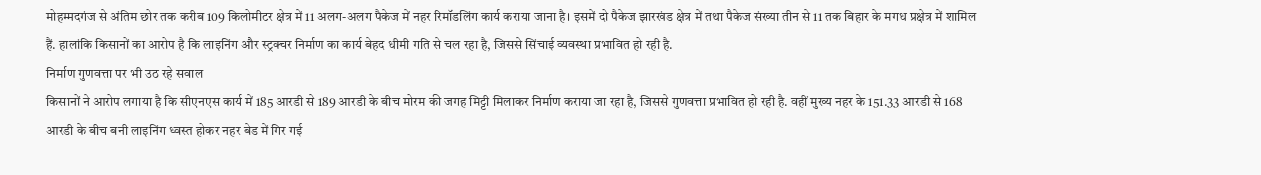मोहम्मदगंज से अंतिम छोर तक करीब 109 किलोमीटर क्षेत्र में 11 अलग-अलग पैकेज में नहर रिमॉडलिंग कार्य कराया जाना है। इसमें दो पैकेज झारखंड क्षेत्र में तथा पैकेज संख्या तीन से 11 तक बिहार के मगध प्रक्षेत्र में शामिल हैं. हालांकि किसानों का आरोप है कि लाइनिंग और स्ट्रक्चर निर्माण का कार्य बेहद धीमी गति से चल रहा है, जिससे सिंचाई व्यवस्था प्रभावित हो रही है.
निर्माण गुणवत्ता पर भी उठ रहे सवाल
किसानों ने आरोप लगाया है कि सीएनएस कार्य में 185 आरडी से 189 आरडी के बीच मोरम की जगह मिट्टी मिलाकर निर्माण कराया जा रहा है, जिससे गुणवत्ता प्रभावित हो रही है. वहीं मुख्य नहर के 151.33 आरडी से 168 आरडी के बीच बनी लाइनिंग ध्वस्त होकर नहर बेड में गिर गई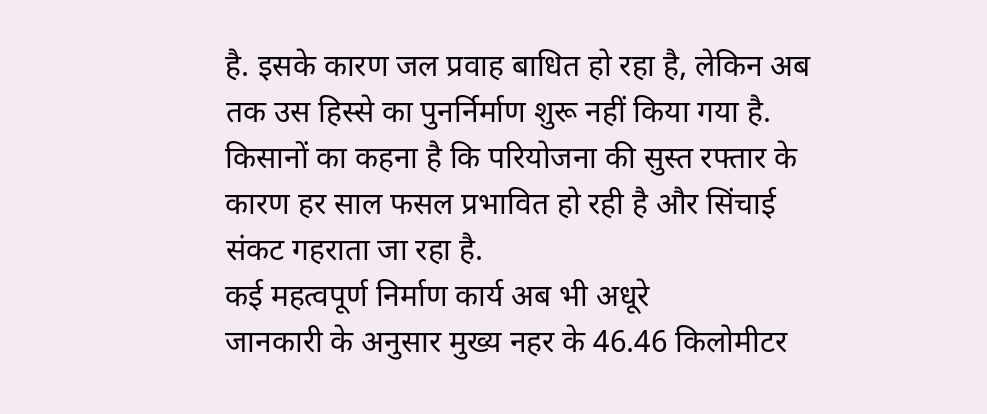है. इसके कारण जल प्रवाह बाधित हो रहा है, लेकिन अब तक उस हिस्से का पुनर्निर्माण शुरू नहीं किया गया है. किसानों का कहना है कि परियोजना की सुस्त रफ्तार के कारण हर साल फसल प्रभावित हो रही है और सिंचाई संकट गहराता जा रहा है.
कई महत्वपूर्ण निर्माण कार्य अब भी अधूरे
जानकारी के अनुसार मुख्य नहर के 46.46 किलोमीटर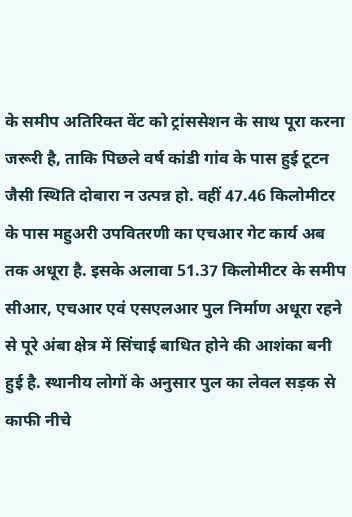के समीप अतिरिक्त वेंट को ट्रांससेशन के साथ पूरा करना जरूरी है, ताकि पिछले वर्ष कांडी गांव के पास हुई टूटन जैसी स्थिति दोबारा न उत्पन्न हो. वहीं 47.46 किलोमीटर के पास महुअरी उपवितरणी का एचआर गेट कार्य अब तक अधूरा है. इसके अलावा 51.37 किलोमीटर के समीप सीआर, एचआर एवं एसएलआर पुल निर्माण अधूरा रहने से पूरे अंबा क्षेत्र में सिंचाई बाधित होने की आशंका बनी हुई है. स्थानीय लोगों के अनुसार पुल का लेवल सड़क से काफी नीचे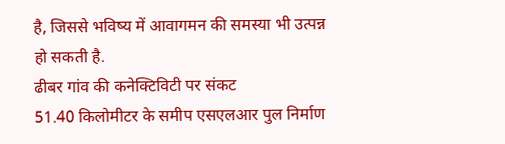है, जिससे भविष्य में आवागमन की समस्या भी उत्पन्न हो सकती है.
ढीबर गांव की कनेक्टिविटी पर संकट
51.40 किलोमीटर के समीप एसएलआर पुल निर्माण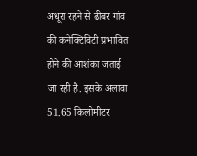अधूरा रहने से ढीबर गांव की कनेक्टिविटी प्रभावित होने की आशंका जताई जा रही है. इसके अलावा 51.65 किलोमीटर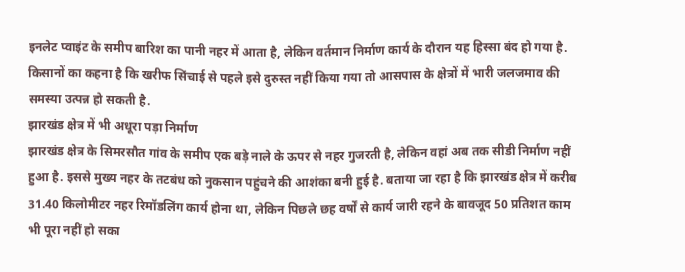इनलेट प्वाइंट के समीप बारिश का पानी नहर में आता है, लेकिन वर्तमान निर्माण कार्य के दौरान यह हिस्सा बंद हो गया है. किसानों का कहना है कि खरीफ सिंचाई से पहले इसे दुरुस्त नहीं किया गया तो आसपास के क्षेत्रों में भारी जलजमाव की समस्या उत्पन्न हो सकती है.
झारखंड क्षेत्र में भी अधूरा पड़ा निर्माण
झारखंड क्षेत्र के सिमरसौत गांव के समीप एक बड़े नाले के ऊपर से नहर गुजरती है, लेकिन वहां अब तक सीडी निर्माण नहीं हुआ है. इससे मुख्य नहर के तटबंध को नुकसान पहुंचने की आशंका बनी हुई है. बताया जा रहा है कि झारखंड क्षेत्र में करीब 31.40 किलोमीटर नहर रिमॉडलिंग कार्य होना था, लेकिन पिछले छह वर्षों से कार्य जारी रहने के बावजूद 50 प्रतिशत काम भी पूरा नहीं हो सका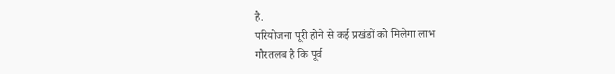है.
परियोजना पूरी होने से कई प्रखंडों को मिलेगा लाभ
गौरतलब है कि पूर्व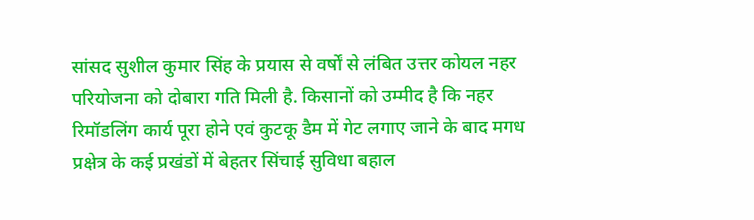सांसद सुशील कुमार सिंह के प्रयास से वर्षों से लंबित उत्तर कोयल नहर परियोजना को दोबारा गति मिली है. किसानों को उम्मीद है कि नहर रिमॉडलिंग कार्य पूरा होने एवं कुटकू डैम में गेट लगाए जाने के बाद मगध प्रक्षेत्र के कई प्रखंडों में बेहतर सिंचाई सुविधा बहाल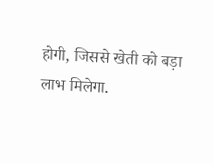होगी, जिससे खेती को बड़ा लाभ मिलेगा.